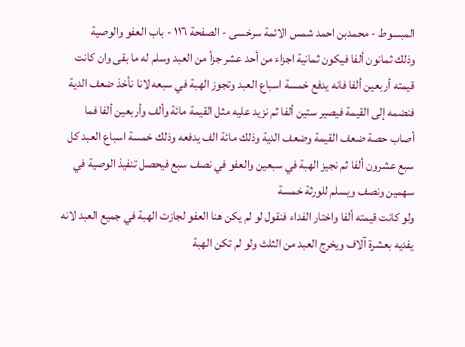المبسوط - محمدبن احمد شمس الائمة سرخسی - الصفحة ١١٦ - باب العفو والوصية
وذلك ثمانون ألفا فيكون ثمانية اجزاء من أحد عشر جزأ من العبد وسلم له ما بقى وان كانت قيمته أربعين ألفا فانه يدفع خمسة اسباع العبد وتجوز الهبة في سبعه لانا نأخذ ضعف الدية فنضمه إلى القيمة فيصير ستين ألفا ثم نزيد عليه مثل القيمة مائة وألف وأربعين ألفا فما أصاب حصة ضعف القيمة وضعف الدية وذلك مائة الف يدفعه وذلك خمسة اسباع العبد كل سبع عشرون ألفا ثم نجيز الهبة في سبعين والعفو في نصف سبع فيحصل تنفيذ الوصية في سهمين ونصف ويسلم للورثة خمسة
ولو كانت قيمته ألفا واختار الفداء فنقول لو لم يكن هنا العفو لجازت الهبة في جميع العبد لانه يفديه بعشرة آلاف ويخرج العبد من الثلث ولو لم تكن الهبة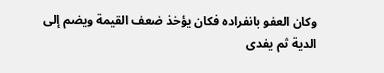وكان العفو بانفراده فكان يؤخذ ضعف القيمة ويضم إلى الدية ثم يفدى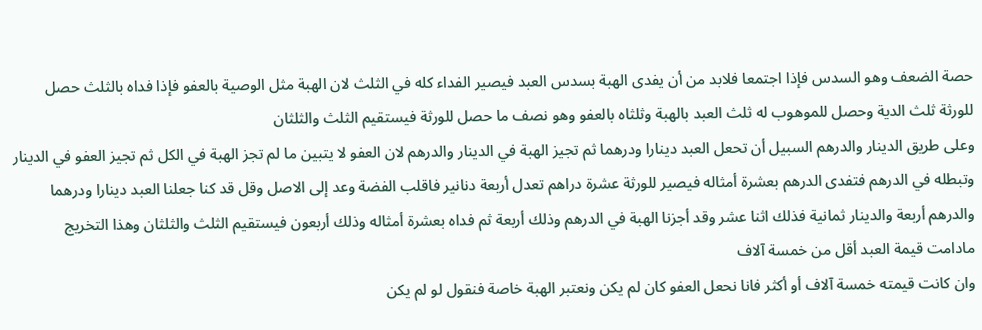حصة الضعف وهو السدس فإذا اجتمعا فلابد من أن يفدى الهبة بسدس العبد فيصير الفداء كله في الثلث لان الهبة مثل الوصية بالعفو فإذا فداه بالثلث حصل للورثة ثلث الدية وحصل للموهوب له ثلث العبد بالهبة وثلثاه بالعفو وهو نصف ما حصل للورثة فيستقيم الثلث والثلثان
وعلى طريق الدينار والدرهم السبيل أن تحعل العبد دينارا ودرهما ثم تجيز الهبة في الدينار والدرهم لان العفو لا يتبين ما لم تجز الهبة في الكل ثم تجيز العفو في الدينار وتبطله في الدرهم فتفدى الدرهم بعشرة أمثاله فيصير للورثة عشرة دراهم تعدل أربعة دنانير فاقلب الفضة وعد إلى الاصل وقل قد كنا جعلنا العبد دينارا ودرهما والدرهم أربعة والدينار ثمانية فذلك اثنا عشر وقد أجزنا الهبة في الدرهم وذلك أربعة ثم فداه بعشرة أمثاله وذلك أربعون فيستقيم الثلث والثلثان وهذا التخريج مادامت قيمة العبد أقل من خمسة آلاف
وان كانت قيمته خمسة آلاف أو أكثر فانا نحعل العفو كان لم يكن ونعتبر الهبة خاصة فنقول لو لم يكن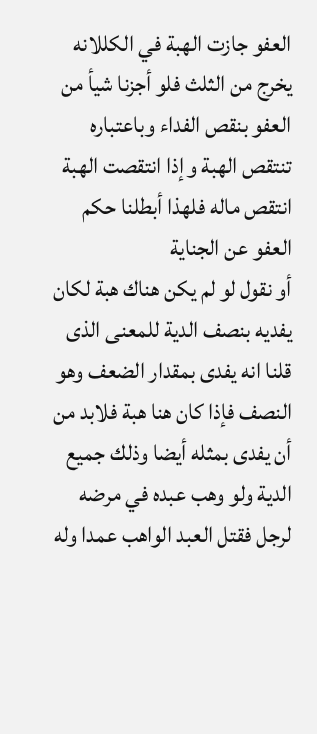العفو جازت الهبة في الكللانه يخرج من الثلث فلو أجزنا شيأ من العفو بنقص الفداء وباعتباره تنتقص الهبة وإذا انتقصت الهبة انتقص ماله فلهذا أبطلنا حكم العفو عن الجناية
أو نقول لو لم يكن هناك هبة لكان يفديه بنصف الدية للمعنى الذى قلنا انه يفدى بمقدار الضعف وهو النصف فإذا كان هنا هبة فلابد من أن يفدى بمثله أيضا وذلك جميع الدية ولو وهب عبده في مرضه لرجل فقتل العبد الواهب عمدا وله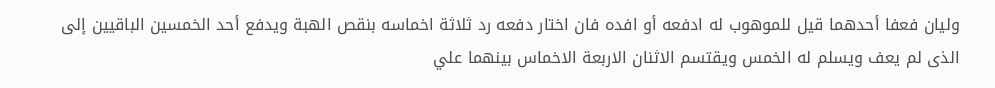وليان فعفا أحدهما قيل للموهوب له ادفعه أو افده فان اختار دفعه رد ثلاثة اخماسه بنقص الهبة ويدفع أحد الخمسين الباقيين إلى الذى لم يعف ويسلم له الخمس ويقتسم الاثنان الاربعة الاخماس بينهما علي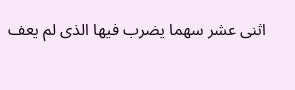اثنى عشر سهما يضرب فيها الذى لم يعف